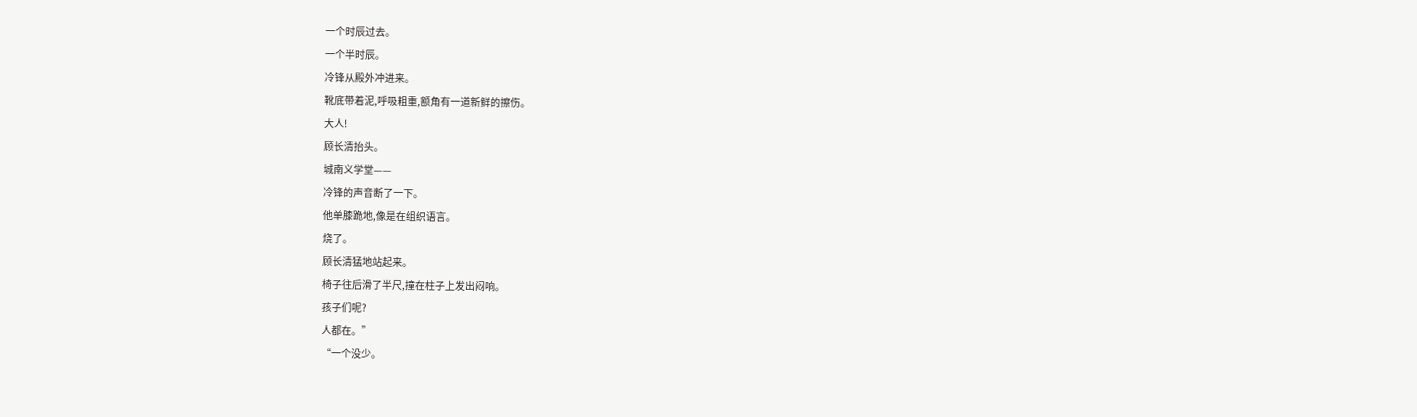一个时辰过去。
一个半时辰。
冷锋从殿外冲进来。
靴底带着泥,呼吸粗重,额角有一道新鲜的擦伤。
大人!
顾长清抬头。
城南义学堂——
冷锋的声音断了一下。
他单膝跪地,像是在组织语言。
烧了。
顾长清猛地站起来。
椅子往后滑了半尺,撞在柱子上发出闷响。
孩子们呢?
人都在。”
“一个没少。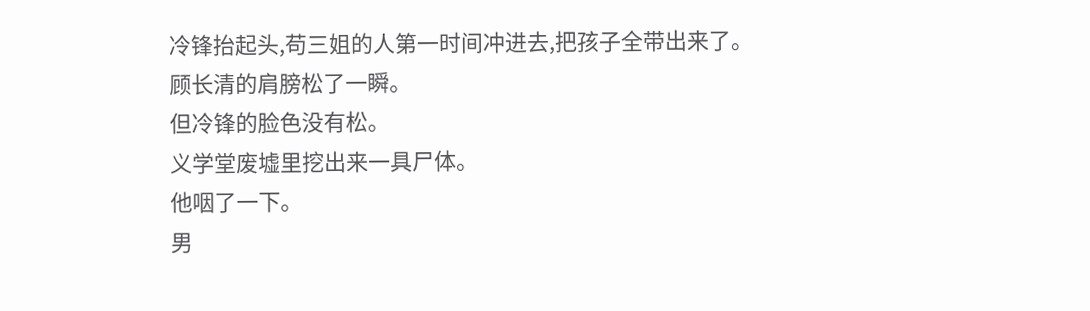冷锋抬起头,苟三姐的人第一时间冲进去,把孩子全带出来了。
顾长清的肩膀松了一瞬。
但冷锋的脸色没有松。
义学堂废墟里挖出来一具尸体。
他咽了一下。
男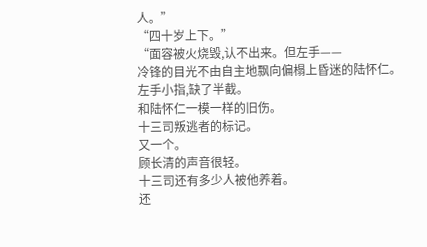人。”
“四十岁上下。”
“面容被火烧毁,认不出来。但左手——
冷锋的目光不由自主地飘向偏榻上昏迷的陆怀仁。
左手小指,缺了半截。
和陆怀仁一模一样的旧伤。
十三司叛逃者的标记。
又一个。
顾长清的声音很轻。
十三司还有多少人被他养着。
还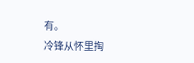有。
冷锋从怀里掏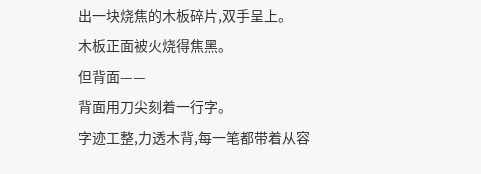出一块烧焦的木板碎片,双手呈上。
木板正面被火烧得焦黑。
但背面——
背面用刀尖刻着一行字。
字迹工整,力透木背,每一笔都带着从容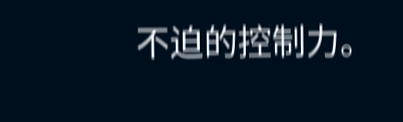不迫的控制力。